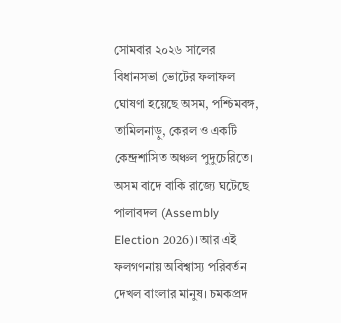সোমবার ২০২৬ সালের বিধানসভা ভোটের ফলাফল ঘোষণা হয়েছে অসম, পশ্চিমবঙ্গ, তামিলনাড়ু, কেরল ও একটি কেন্দ্রশাসিত অঞ্চল পুদুচেরিতে। অসম বাদে বাকি রাজ্যে ঘটেছে পালাবদল (Assembly Election 2026)। আর এই ফলগণনায় অবিশ্বাস্য পরিবর্তন দেখল বাংলার মানুষ। চমকপ্রদ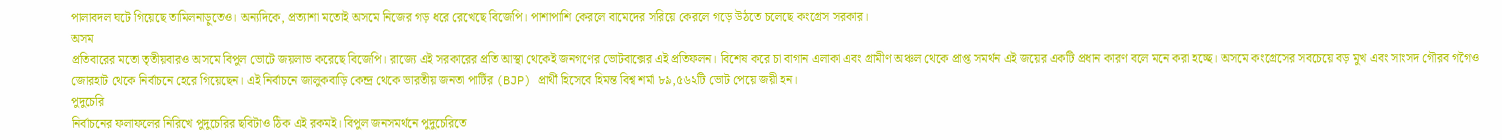পালাবদল ঘটে গিয়েছে তামিলনাড়ুতেও। অন্যদিকে, প্রত্যাশা মতোই অসমে নিজের গড় ধরে রেখেছে বিজেপি। পাশাপাশি কেরলে বামেদের সরিয়ে কেরলে গড়ে উঠতে চলেছে কংগ্রেস সরকার।
অসম
প্রতিবারের মতো তৃতীয়বারও অসমে বিপুল ভোটে জয়লাভ করেছে বিজেপি। রাজ্যে এই সরকারের প্রতি আস্থা থেকেই জনগণের ভোটবাক্সের এই প্রতিফলন। বিশেষ করে চা বাগান এলাকা এবং গ্রামীণ অঞ্চল থেকে প্রাপ্ত সমর্থন এই জয়ের একটি প্রধান কারণ বলে মনে করা হচ্ছে। অসমে কংগ্রেসের সবচেয়ে বড় মুখ এবং সাংসদ গৌরব গগৈও জোরহাট থেকে নির্বাচনে হেরে গিয়েছেন। এই নির্বাচনে জালুকবাড়ি কেন্দ্র থেকে ভারতীয় জনতা পার্টির (BJP) প্রার্থী হিসেবে হিমন্ত বিশ্ব শর্মা ৮৯,৫৬২টি ভোট পেয়ে জয়ী হন।
পুদুচেরি
নির্বাচনের ফলাফলের নিরিখে পুদুচেরির ছবিটাও ঠিক এই রকমই। বিপুল জনসমর্থনে পুদুচেরিতে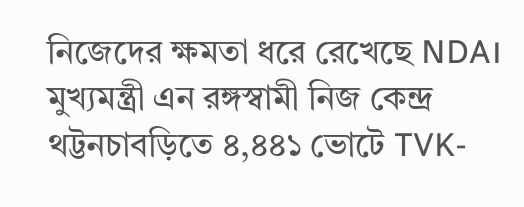নিজেদের ক্ষমতা ধরে রেখেছে NDA। মুখ্যমন্ত্রী এন রঙ্গস্বামী নিজ কেন্দ্র থট্টনচাবড়িতে ৪,৪৪১ ভোটে TVK-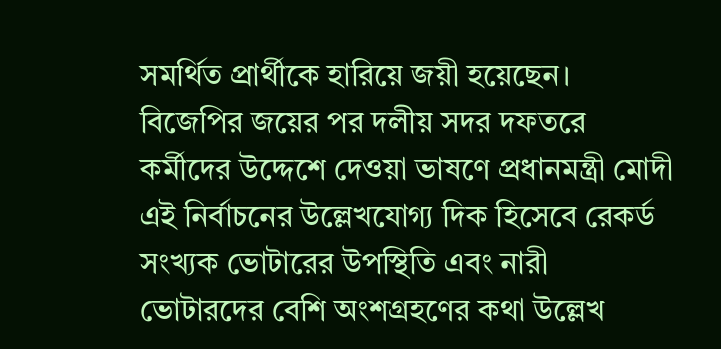সমর্থিত প্রার্থীকে হারিয়ে জয়ী হয়েছেন। বিজেপির জয়ের পর দলীয় সদর দফতরে কর্মীদের উদ্দেশে দেওয়া ভাষণে প্রধানমন্ত্রী মোদী এই নির্বাচনের উল্লেখযোগ্য দিক হিসেবে রেকর্ড সংখ্যক ভোটারের উপস্থিতি এবং নারী ভোটারদের বেশি অংশগ্রহণের কথা উল্লেখ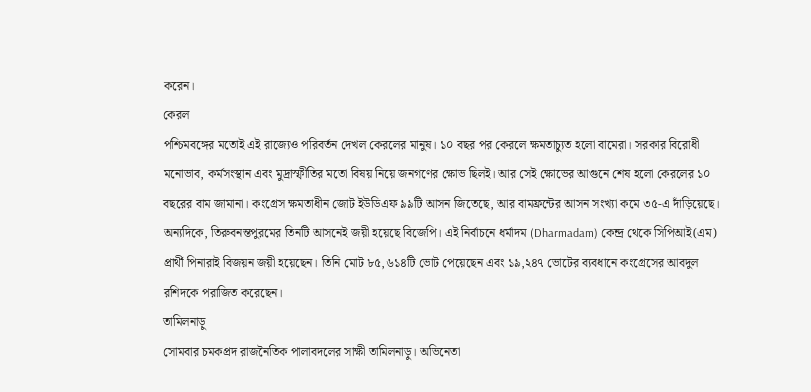করেন।
কেরল
পশ্চিমবঙ্গের মতোই এই রাজ্যেও পরিবর্তন দেখল কেরলের মানুষ। ১০ বছর পর কেরলে ক্ষমতাচ্যুত হলো বামেরা। সরকার বিরোধী মনোভাব, কর্মসংস্থান এবং মুদ্রাস্ফীতির মতো বিষয় নিয়ে জনগণের ক্ষোভ ছিলই। আর সেই ক্ষোভের আগুনে শেষ হলো কেরলের ১০ বছরের বাম জামানা। কংগ্রেস ক্ষমতাধীন জোট ইউডিএফ ৯৯টি আসন জিতেছে, আর বামফ্রন্টের আসন সংখ্যা কমে ৩৫-এ দাঁড়িয়েছে। অন্যদিকে, তিরুবনন্তপুরমের তিনটি আসনেই জয়ী হয়েছে বিজেপি। এই নির্বাচনে ধর্মাদম (Dharmadam) কেন্দ্র থেকে সিপিআই(এম) প্রার্থী পিনারাই বিজয়ন জয়ী হয়েছেন। তিনি মোট ৮৫,৬১৪টি ভোট পেয়েছেন এবং ১৯,২৪৭ ভোটের ব্যবধানে কংগ্রেসের আবদুল রশিদকে পরাজিত করেছেন।
তামিলনাড়ু
সোমবার চমকপ্রদ রাজনৈতিক পালাবদলের সাক্ষী তামিলনাড়ু। অভিনেতা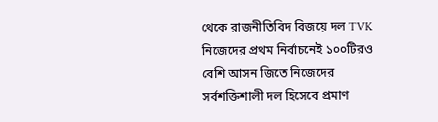থেকে রাজনীতিবিদ বিজয়ে দল TVK নিজেদের প্রথম নির্বাচনেই ১০০টিরও বেশি আসন জিতে নিজেদের সর্বশক্তিশালী দল হিসেবে প্রমাণ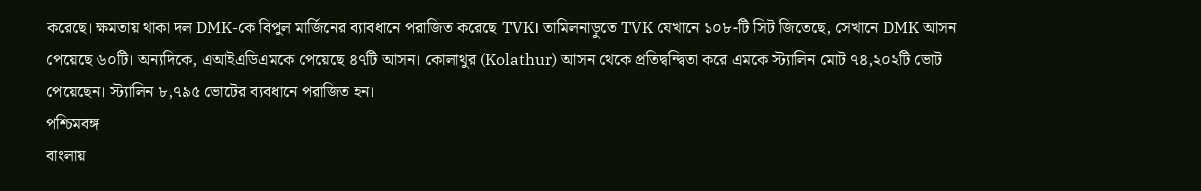করেছে। ক্ষমতায় থাকা দল DMK-কে বিপুল মার্জিনের ব্যাবধানে পরাজিত করেছে TVK। তামিলনাড়ুতে TVK যেখানে ১০৮-টি সিট জিতেছে, সেখানে DMK আসন পেয়েছে ৬০টি। অন্যদিকে, এআইএডিএমকে পেয়েছে ৪৭টি আসন। কোলাথুর (Kolathur) আসন থেকে প্রতিদ্বন্দ্বিতা করে এমকে স্ট্যালিন মোট ৭৪,২০২টি ভোট পেয়েছেন। স্ট্যালিন ৮,৭৯৫ ভোটের ব্যবধানে পরাজিত হন।
পশ্চিমবঙ্গ
বাংলায়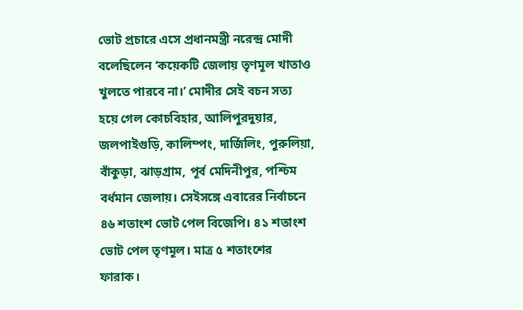ভোট প্রচারে এসে প্রধানমন্ত্রী নরেন্দ্র মোদী বলেছিলেন ‘কয়েকটি জেলায় তৃণমূল খাতাও খুলতে পারবে না।’ মোদীর সেই বচন সত্য হয়ে গেল কোচবিহার, আলিপুরদুয়ার, জলপাইগুড়ি, কালিম্পং, দার্জিলিং, পুরুলিয়া, বাঁকুড়া, ঝাড়গ্রাম, পূর্ব মেদিনীপুর, পশ্চিম বর্ধমান জেলায়। সেইসঙ্গে এবারের নির্বাচনে ৪৬ শতাংশ ভোট পেল বিজেপি। ৪১ শতাংশ ভোট পেল তৃণমূল। মাত্র ৫ শতাংশের ফারাক।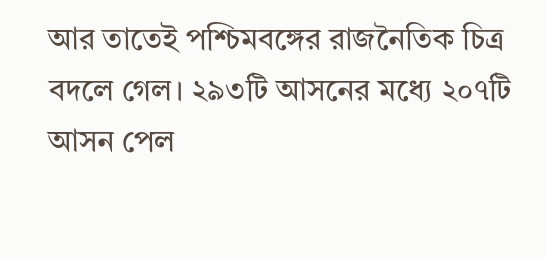আর তাতেই পশ্চিমবঙ্গের রাজনৈতিক চিত্র বদলে গেল। ২৯৩টি আসনের মধ্যে ২০৭টি আসন পেল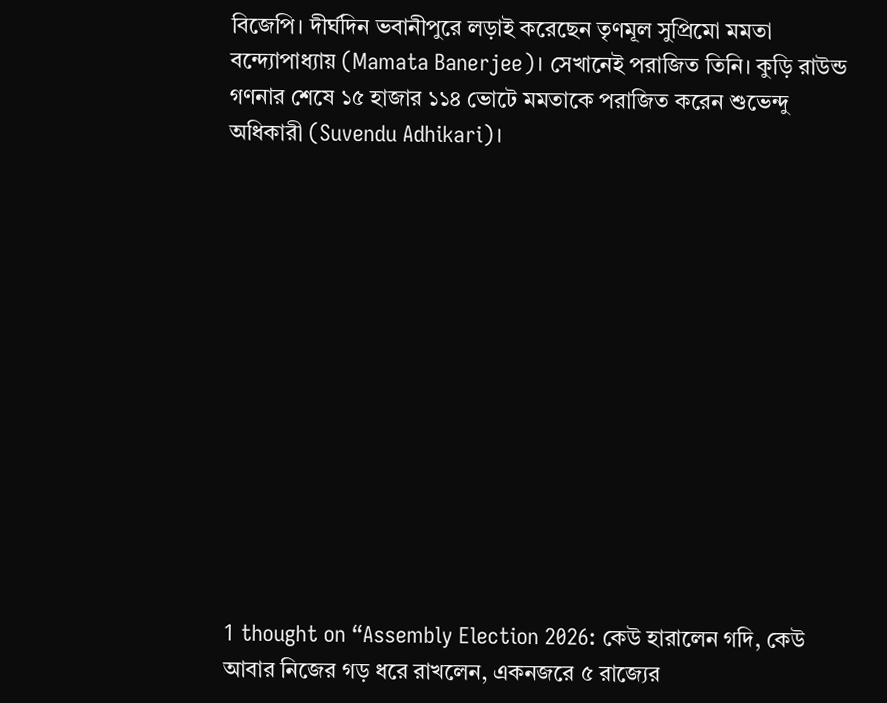বিজেপি। দীর্ঘদিন ভবানীপুরে লড়াই করেছেন তৃণমূল সুপ্রিমো মমতা বন্দ্যোপাধ্যায় (Mamata Banerjee)। সেখানেই পরাজিত তিনি। কুড়ি রাউন্ড গণনার শেষে ১৫ হাজার ১১৪ ভোটে মমতাকে পরাজিত করেন শুভেন্দু অধিকারী (Suvendu Adhikari)।













1 thought on “Assembly Election 2026: কেউ হারালেন গদি, কেউ আবার নিজের গড় ধরে রাখলেন, একনজরে ৫ রাজ্যের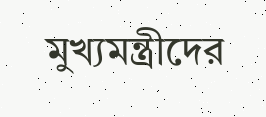মুখ্যমন্ত্রীদের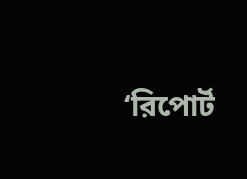‘রিপোর্ট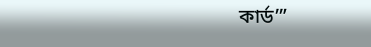কার্ড’”